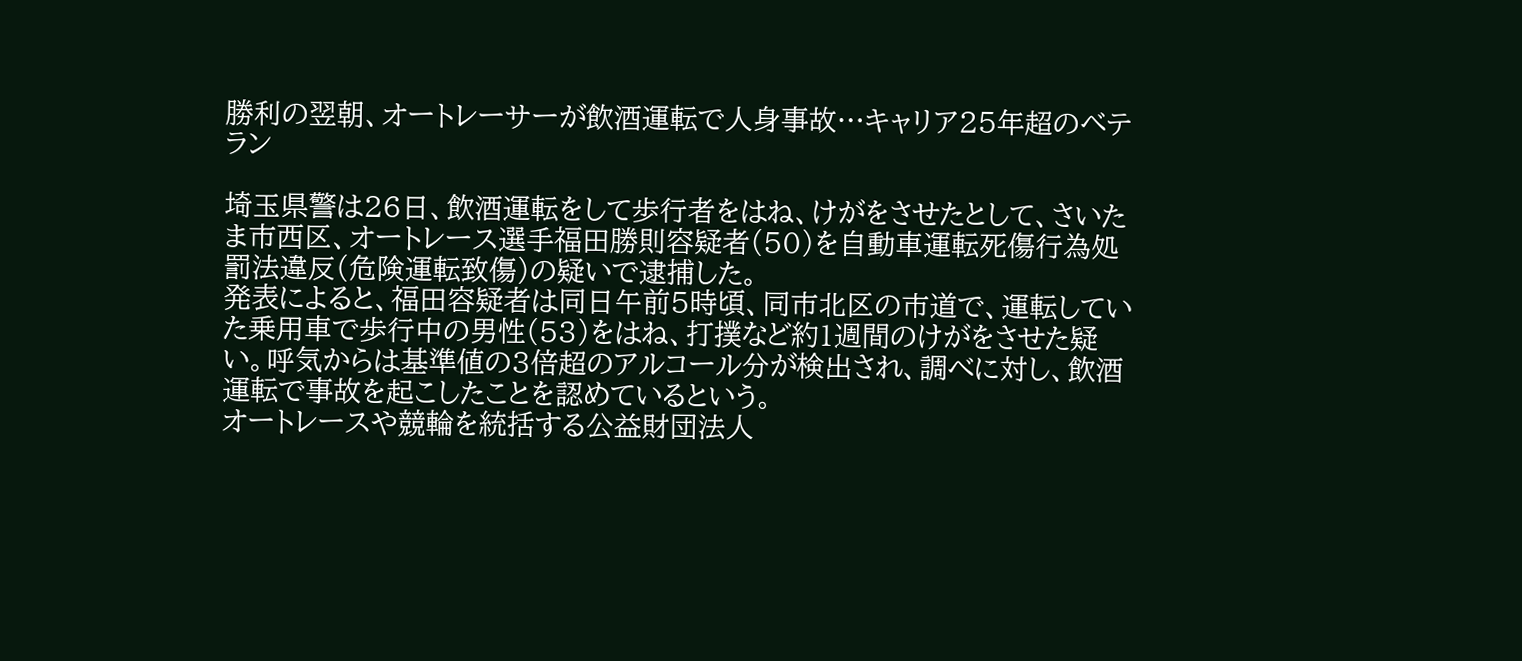勝利の翌朝、オートレーサーが飲酒運転で人身事故…キャリア25年超のベテラン

埼玉県警は26日、飲酒運転をして歩行者をはね、けがをさせたとして、さいたま市西区、オートレース選手福田勝則容疑者(50)を自動車運転死傷行為処罰法違反(危険運転致傷)の疑いで逮捕した。
発表によると、福田容疑者は同日午前5時頃、同市北区の市道で、運転していた乗用車で歩行中の男性(53)をはね、打撲など約1週間のけがをさせた疑い。呼気からは基準値の3倍超のアルコール分が検出され、調べに対し、飲酒運転で事故を起こしたことを認めているという。
オートレースや競輪を統括する公益財団法人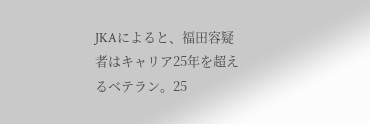JKAによると、福田容疑者はキャリア25年を超えるベテラン。25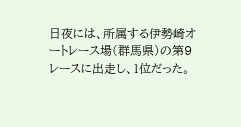日夜には、所属する伊勢崎オートレース場(群馬県)の第9レースに出走し、1位だった。